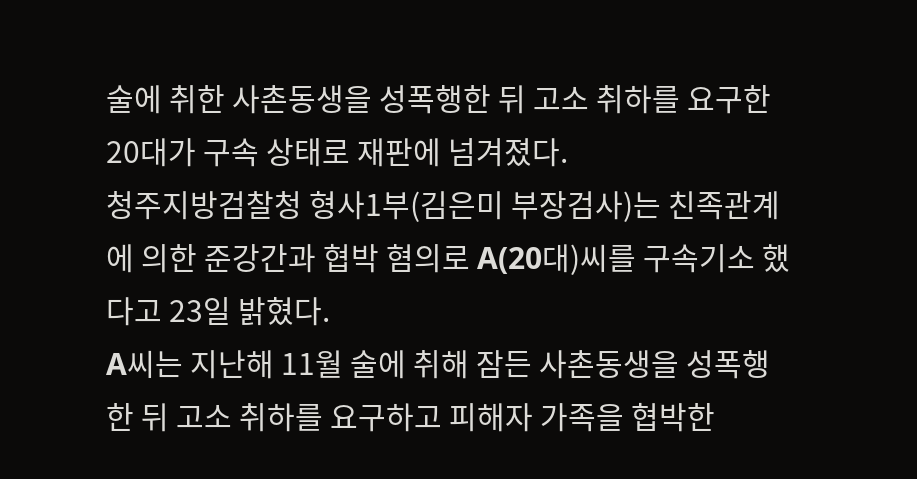술에 취한 사촌동생을 성폭행한 뒤 고소 취하를 요구한 20대가 구속 상태로 재판에 넘겨졌다.
청주지방검찰청 형사1부(김은미 부장검사)는 친족관계에 의한 준강간과 협박 혐의로 A(20대)씨를 구속기소 했다고 23일 밝혔다.
A씨는 지난해 11월 술에 취해 잠든 사촌동생을 성폭행한 뒤 고소 취하를 요구하고 피해자 가족을 협박한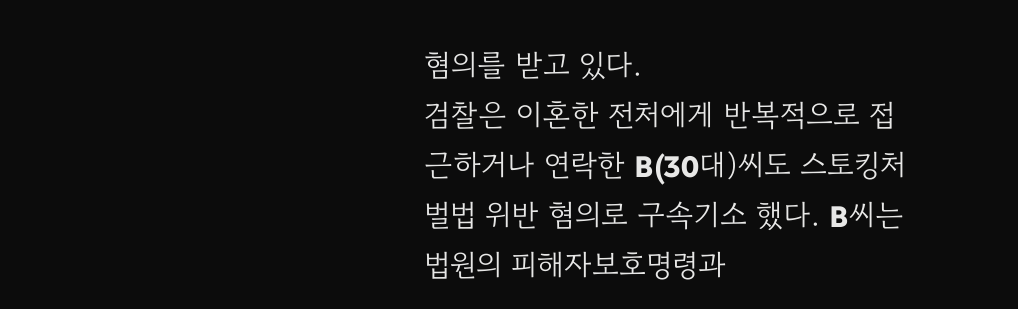혐의를 받고 있다.
검찰은 이혼한 전처에게 반복적으로 접근하거나 연락한 B(30대)씨도 스토킹처벌법 위반 혐의로 구속기소 했다. B씨는 법원의 피해자보호명령과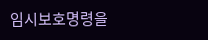임시보호명령을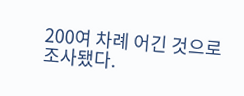200여 차례 어긴 것으로 조사됐다.